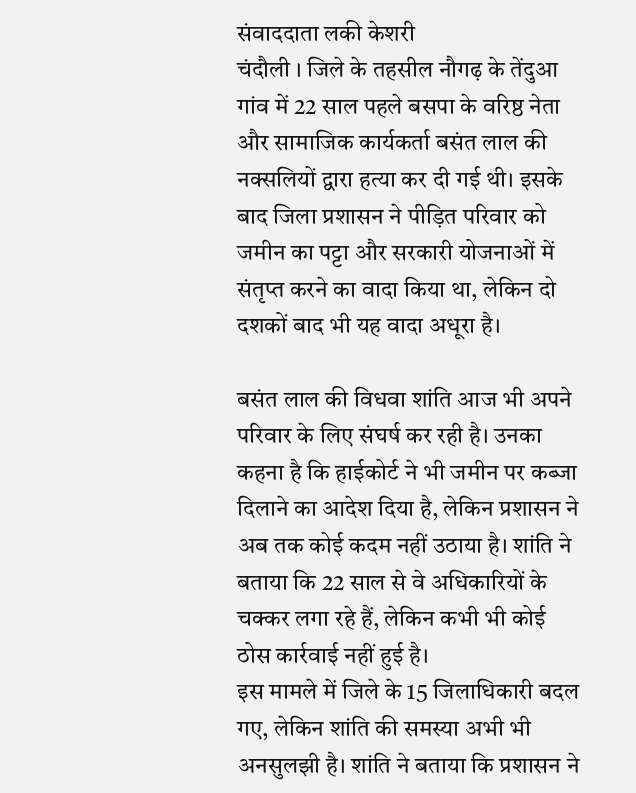संवाददाता लकी केशरी
चंदौली । जिले के तहसील नौगढ़ के तेंदुआ गांव में 22 साल पहले बसपा के वरिष्ठ नेता और सामाजिक कार्यकर्ता बसंत लाल की नक्सलियों द्वारा हत्या कर दी गई थी। इसके बाद जिला प्रशासन ने पीड़ित परिवार को जमीन का पट्टा और सरकारी योजनाओं में संतृप्त करने का वादा किया था, लेकिन दो दशकों बाद भी यह वादा अधूरा है।

बसंत लाल की विधवा शांति आज भी अपने परिवार के लिए संघर्ष कर रही है। उनका कहना है कि हाईकोर्ट ने भी जमीन पर कब्जा दिलाने का आदेश दिया है, लेकिन प्रशासन ने अब तक कोई कदम नहीं उठाया है। शांति ने बताया कि 22 साल से वे अधिकारियों के चक्कर लगा रहे हैं, लेकिन कभी भी कोई ठोस कार्रवाई नहीं हुई है।
इस मामले में जिले के 15 जिलाधिकारी बदल गए, लेकिन शांति की समस्या अभी भी अनसुलझी है। शांति ने बताया कि प्रशासन ने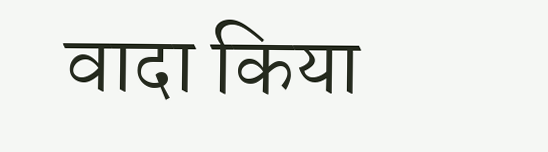वादा किया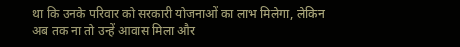था कि उनके परिवार को सरकारी योजनाओं का लाभ मिलेगा, लेकिन अब तक ना तो उन्हें आवास मिला और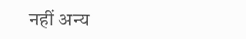नहीं अन्य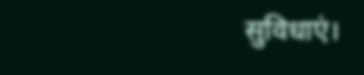सुविधाएं।